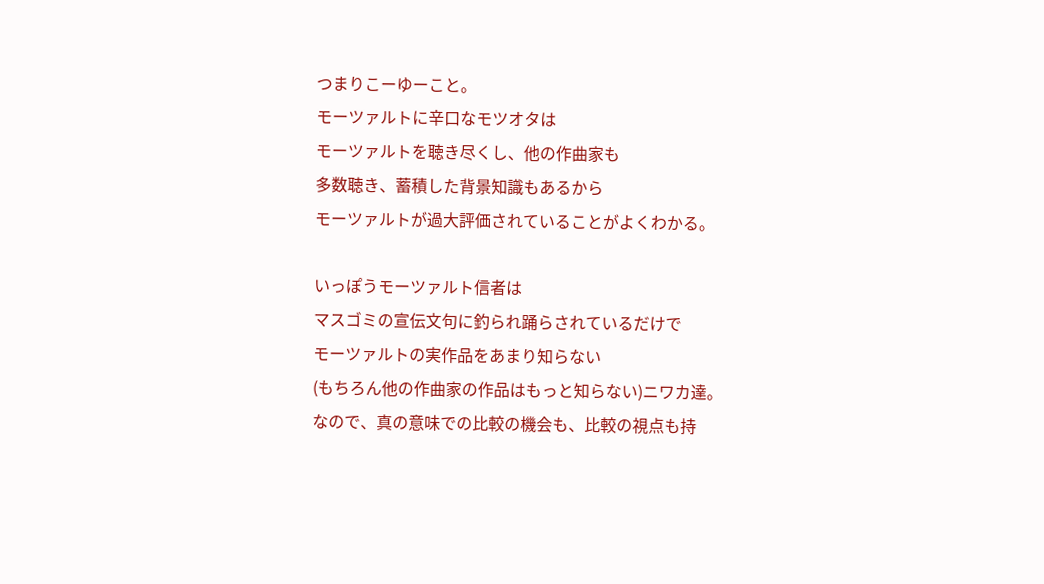つまりこーゆーこと。
モーツァルトに辛口なモツオタは
モーツァルトを聴き尽くし、他の作曲家も
多数聴き、蓄積した背景知識もあるから
モーツァルトが過大評価されていることがよくわかる。

いっぽうモーツァルト信者は
マスゴミの宣伝文句に釣られ踊らされているだけで
モーツァルトの実作品をあまり知らない
(もちろん他の作曲家の作品はもっと知らない)ニワカ達。
なので、真の意味での比較の機会も、比較の視点も持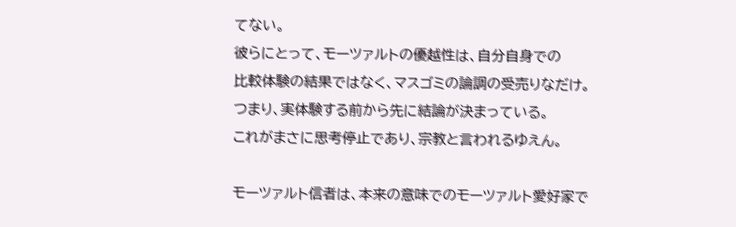てない。
彼らにとって、モーツァルトの優越性は、自分自身での
比較体験の結果ではなく、マスゴミの論調の受売りなだけ。
つまり、実体験する前から先に結論が決まっている。
これがまさに思考停止であり、宗教と言われるゆえん。

モーツァルト信者は、本来の意味でのモーツァルト愛好家で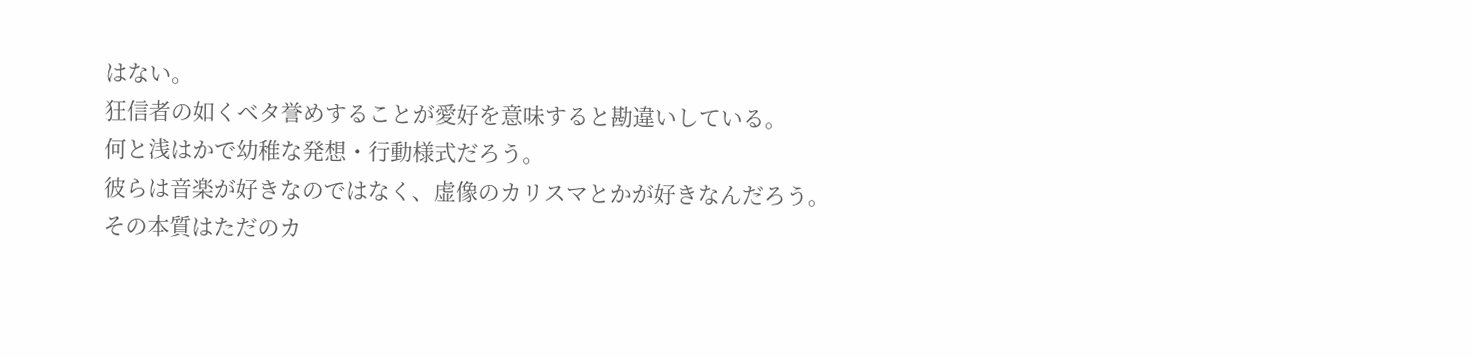はない。
狂信者の如くベタ誉めすることが愛好を意味すると勘違いしている。
何と浅はかで幼稚な発想・行動様式だろう。
彼らは音楽が好きなのではなく、虚像のカリスマとかが好きなんだろう。
その本質はただのカ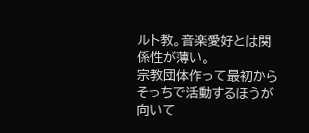ルト教。音楽愛好とは関係性が薄い。
宗教団体作って最初からそっちで活動するほうが向いて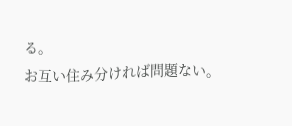る。
お互い住み分ければ問題ない。